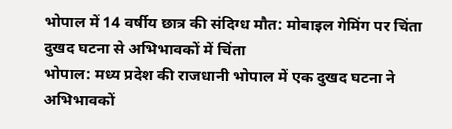भोपाल में 14 वर्षीय छात्र की संदिग्ध मौत: मोबाइल गेमिंग पर चिंता
दुखद घटना से अभिभावकों में चिंता
भोपाल: मध्य प्रदेश की राजधानी भोपाल में एक दुखद घटना ने अभिभावकों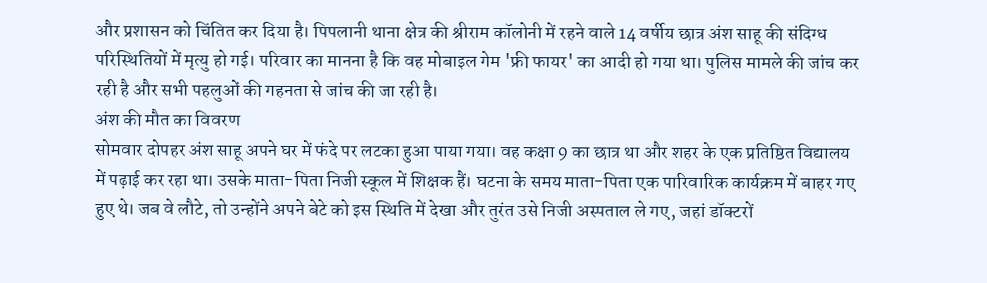और प्रशासन को चिंतित कर दिया है। पिपलानी थाना क्षेत्र की श्रीराम कॉलोनी में रहने वाले 14 वर्षीय छात्र अंश साहू की संदिग्ध परिस्थितियों में मृत्यु हो गई। परिवार का मानना है कि वह मोबाइल गेम 'फ्री फायर' का आदी हो गया था। पुलिस मामले की जांच कर रही है और सभी पहलुओं की गहनता से जांच की जा रही है।
अंश की मौत का विवरण
सोमवार दोपहर अंश साहू अपने घर में फंदे पर लटका हुआ पाया गया। वह कक्षा 9 का छात्र था और शहर के एक प्रतिष्ठित विद्यालय में पढ़ाई कर रहा था। उसके माता-पिता निजी स्कूल में शिक्षक हैं। घटना के समय माता-पिता एक पारिवारिक कार्यक्रम में बाहर गए हुए थे। जब वे लौटे, तो उन्होंने अपने बेटे को इस स्थिति में देखा और तुरंत उसे निजी अस्पताल ले गए, जहां डॉक्टरों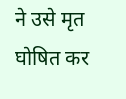ने उसे मृत घोषित कर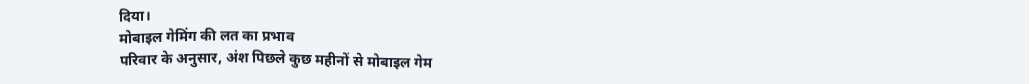दिया।
मोबाइल गेमिंग की लत का प्रभाव
परिवार के अनुसार, अंश पिछले कुछ महीनों से मोबाइल गेम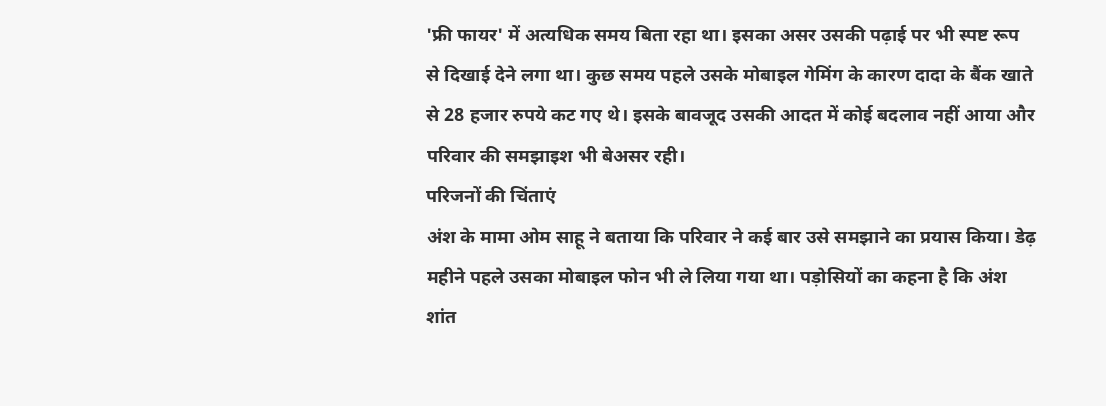'फ्री फायर' में अत्यधिक समय बिता रहा था। इसका असर उसकी पढ़ाई पर भी स्पष्ट रूप से दिखाई देने लगा था। कुछ समय पहले उसके मोबाइल गेमिंग के कारण दादा के बैंक खाते से 28 हजार रुपये कट गए थे। इसके बावजूद उसकी आदत में कोई बदलाव नहीं आया और परिवार की समझाइश भी बेअसर रही।
परिजनों की चिंताएं
अंश के मामा ओम साहू ने बताया कि परिवार ने कई बार उसे समझाने का प्रयास किया। डेढ़ महीने पहले उसका मोबाइल फोन भी ले लिया गया था। पड़ोसियों का कहना है कि अंश शांत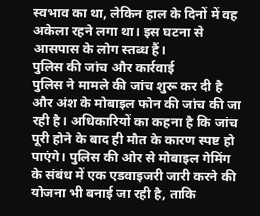स्वभाव का था, लेकिन हाल के दिनों में वह अकेला रहने लगा था। इस घटना से आसपास के लोग स्तब्ध हैं।
पुलिस की जांच और कार्रवाई
पुलिस ने मामले की जांच शुरू कर दी है और अंश के मोबाइल फोन की जांच की जा रही है। अधिकारियों का कहना है कि जांच पूरी होने के बाद ही मौत के कारण स्पष्ट हो पाएंगे। पुलिस की ओर से मोबाइल गेमिंग के संबंध में एक एडवाइजरी जारी करने की योजना भी बनाई जा रही है, ताकि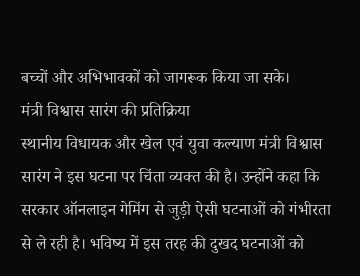बच्चों और अभिभावकों को जागरूक किया जा सके।
मंत्री विश्वास सारंग की प्रतिक्रिया
स्थानीय विधायक और खेल एवं युवा कल्याण मंत्री विश्वास सारंग ने इस घटना पर चिंता व्यक्त की है। उन्होंने कहा कि सरकार ऑनलाइन गेमिंग से जुड़ी ऐसी घटनाओं को गंभीरता से ले रही है। भविष्य में इस तरह की दुखद घटनाओं को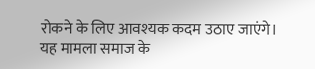रोकने के लिए आवश्यक कदम उठाए जाएंगे। यह मामला समाज के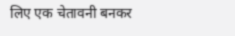लिए एक चेतावनी बनकर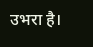उभरा है।